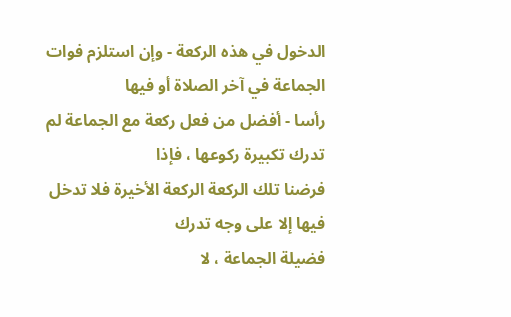الدخول في هذه الركعة - وإن استلزم فوات الجماعة في آخر الصلاة أو فيها
رأسا - أفضل من فعل ركعة مع الجماعة لم تدرك تكبيرة ركوعها ، فإذا
فرضنا تلك الركعة الركعة الأخيرة فلا تدخل فيها إلا على وجه تدرك
فضيلة الجماعة ، لا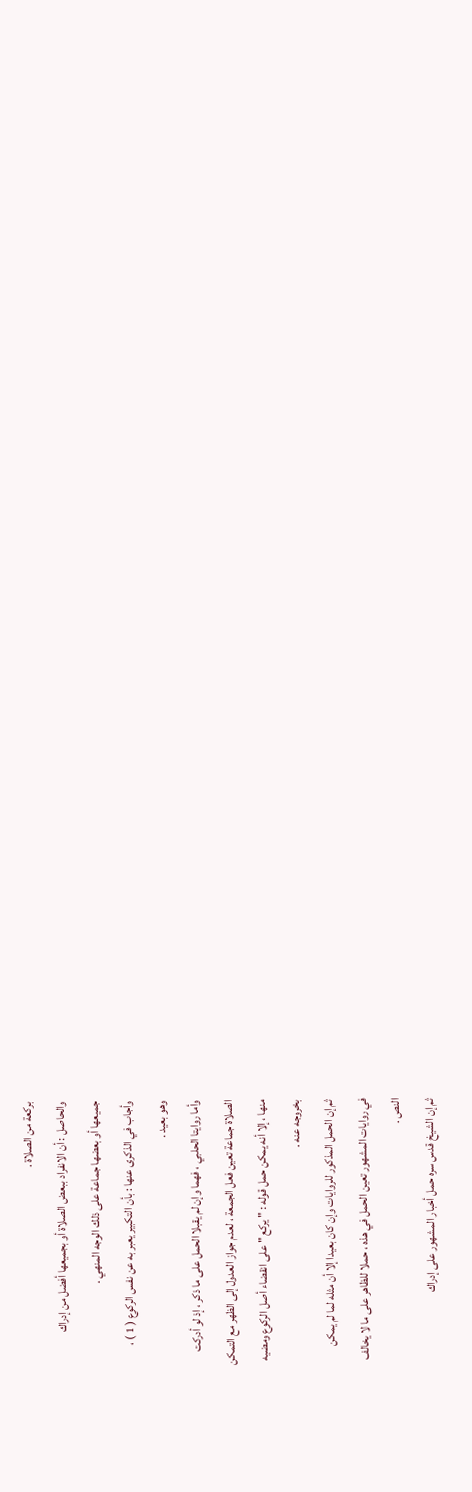بركعة من الصلاة .
والحاصل : أن الانفراد ببعض الصلاة أو بجميعها أفضل من إدراك
جميعها أو بعضها جماعة على ذلك الوجه المنهي .
وأجاب في الذكرى عنها : بأن التكبير يعبر به عن نفس الركوع ( 1 ) ،
وهو بعيد .
وأما روايتا الحلبي ، فهما وإن لم يقبلا الحمل على ما ذكر ، إذ لو أدركت
الصلاة جماعة تعين فعل الجمعة ، لعدم جواز العدول إلى الظهر مع التمكن
منها ، إلا أنه يمكن حمل قوله : " يركع " على انقضاء أصل الركوع ومضيه
بخروجه عنه .
ثم إن الحمل المذكور للروايات وإن كان بعيدا إلا أن مثله لما لم يمكن
في روايات المشهور تعين الحمل في هذه ، حملا للظاهر على ما لا يخالف
النص .
ثم إن الشيخ قدس سره حمل أخبار المشهور على إدراك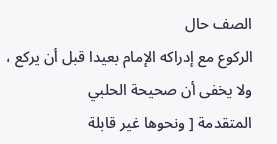الصف حال
الركوع مع إدراكه الإمام بعيدا قبل أن يركع ، ولا يخفى أن صحيحة الحلبي
المتقدمة [ ونحوها غير قابلة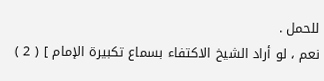للحمل .
نعم ، لو أراد الشيخ الاكتفاء بسماع تكبيرة الإمام ] ( 2 )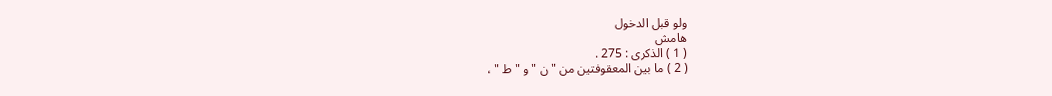ولو قبل الدخول
هامش
( 1 ) الذكرى : 275 .
( 2 ) ما بين المعقوفتين من " ن " و " ط " ،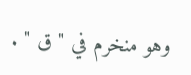وهو منخرم في " ق " .